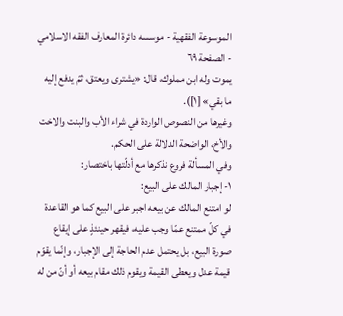الموسوعة الفقهية - موسسه دائرة المعارف الفقه الاسلامي - الصفحة ٦٩
يموت وله ابن مملوك، قال: «يشترى ويعتق، ثمّ يدفع إليه ما بقي» [١]).
وغيرها من النصوص الواردة في شراء الأب والبنت والاخت والأخ، الواضحة الدلالة على الحكم.
وفي المسألة فروع نذكرها مع أدلّتها باختصار:
١- إجبار المالك على البيع:
لو امتنع المالك عن بيعه اجبر على البيع كما هو القاعدة في كلّ ممتنع عمّا وجب عليه، فيقهر حينئذٍ على إيقاع صورة البيع، بل يحتمل عدم الحاجة إلى الإجبار، وإنّما يقوّم قيمة عدل ويعطى القيمة ويقوم ذلك مقام بيعه أو أنّ من له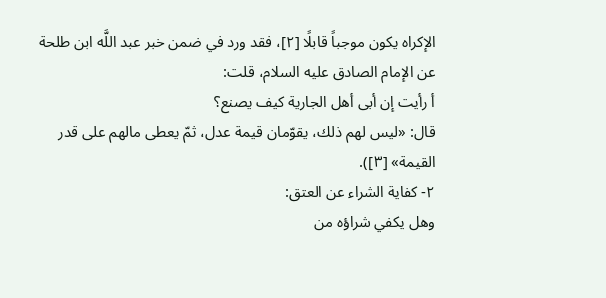الإكراه يكون موجباً قابلًا [٢]، فقد ورد في ضمن خبر عبد اللَّه ابن طلحة عن الإمام الصادق عليه السلام، قلت:
أ رأيت إن أبى أهل الجارية كيف يصنع؟
قال: «ليس لهم ذلك، يقوّمان قيمة عدل، ثمّ يعطى مالهم على قدر القيمة» [٣]).
٢- كفاية الشراء عن العتق:
وهل يكفي شراؤه من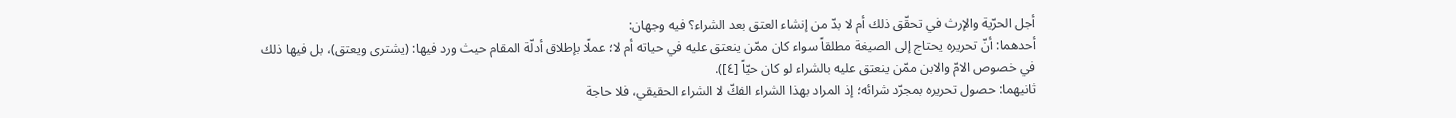أجل الحرّية والإرث في تحقّق ذلك أم لا بدّ من إنشاء العتق بعد الشراء؟ فيه وجهان:
أحدهما: أنّ تحريره يحتاج إلى الصيغة مطلقاً سواء كان ممّن ينعتق عليه في حياته أم لا؛ عملًا بإطلاق أدلّة المقام حيث ورد فيها: (يشترى ويعتق)، بل فيها ذلك في خصوص الامّ والابن ممّن ينعتق عليه بالشراء لو كان حيّاً [٤]).
ثانيهما: حصول تحريره بمجرّد شرائه؛ إذ المراد بهذا الشراء الفكّ لا الشراء الحقيقي، فلا حاجة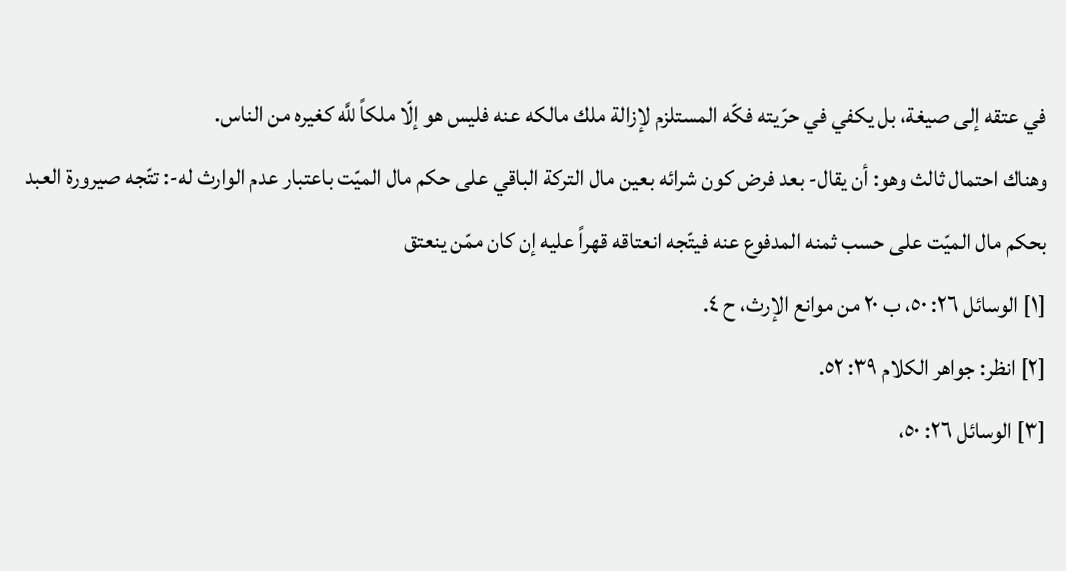في عتقه إلى صيغة، بل يكفي في حرّيته فكّه المستلزم لإزالة ملك مالكه عنه فليس هو إلّا ملكاً للَّه كغيره من الناس.
وهناك احتمال ثالث وهو: أن يقال- بعد فرض كون شرائه بعين مال التركة الباقي على حكم مال الميّت باعتبار عدم الوارث له-: تتّجه صيرورة العبد بحكم مال الميّت على حسب ثمنه المدفوع عنه فيتّجه انعتاقه قهراً عليه إن كان ممّن ينعتق
[١] الوسائل ٢٦: ٥٠، ب ٢٠ من موانع الإرث، ح ٤.
[٢] انظر: جواهر الكلام ٣٩: ٥٢.
[٣] الوسائل ٢٦: ٥٠،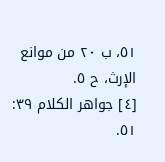٥١، ب ٢٠ من موانع الإرث، ح ٥.
[٤] جواهر الكلام ٣٩: ٥١.